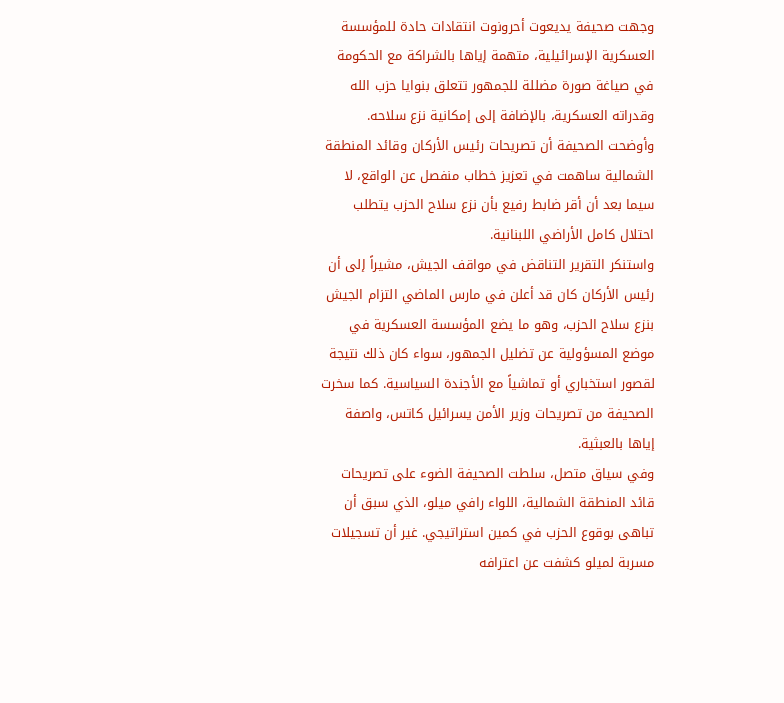وجهت صحيفة يديعوت أحرونوت انتقادات حادة للمؤسسة العسكرية الإسرائيلية، متهمة إياها بالشراكة مع الحكومة في صياغة صورة مضللة للجمهور تتعلق بنوايا حزب الله وقدراته العسكرية، بالإضافة إلى إمكانية نزع سلاحه. وأوضحت الصحيفة أن تصريحات رئيس الأركان وقائد المنطقة الشمالية ساهمت في تعزيز خطاب منفصل عن الواقع، لا سيما بعد أن أقر ضابط رفيع بأن نزع سلاح الحزب يتطلب احتلال كامل الأراضي اللبنانية.
واستنكر التقرير التناقض في مواقف الجيش، مشيراً إلى أن رئيس الأركان كان قد أعلن في مارس الماضي التزام الجيش بنزع سلاح الحزب، وهو ما يضع المؤسسة العسكرية في موضع المسؤولية عن تضليل الجمهور، سواء كان ذلك نتيجة لقصور استخباري أو تماشياً مع الأجندة السياسية. كما سخرت الصحيفة من تصريحات وزير الأمن يسرائيل كاتس، واصفة إياها بالعبثية.
وفي سياق متصل، سلطت الصحيفة الضوء على تصريحات قائد المنطقة الشمالية، اللواء رافي ميلو، الذي سبق أن تباهى بوقوع الحزب في كمين استراتيجي. غير أن تسجيلات مسربة لميلو كشفت عن اعترافه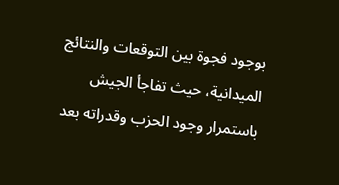بوجود فجوة بين التوقعات والنتائج الميدانية، حيث تفاجأ الجيش باستمرار وجود الحزب وقدراته بعد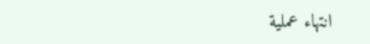انتهاء عملية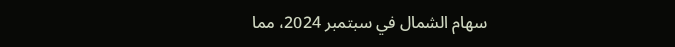سهام الشمال في سبتمبر 2024، مما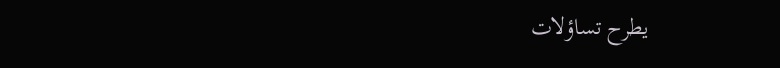يطرح تساؤلات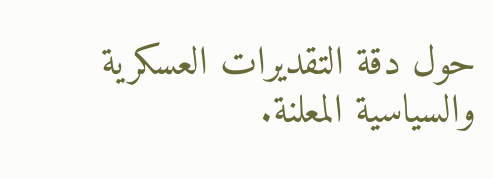حول دقة التقديرات العسكرية والسياسية المعلنة.